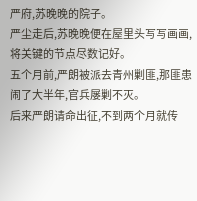严府,苏晚晚的院子。
严尘走后,苏晚晚便在屋里头写写画画,将关键的节点尽数记好。
五个月前,严朗被派去青州剿匪,那匪患闹了大半年,官兵屡剿不灭。
后来严朗请命出征,不到两个月就传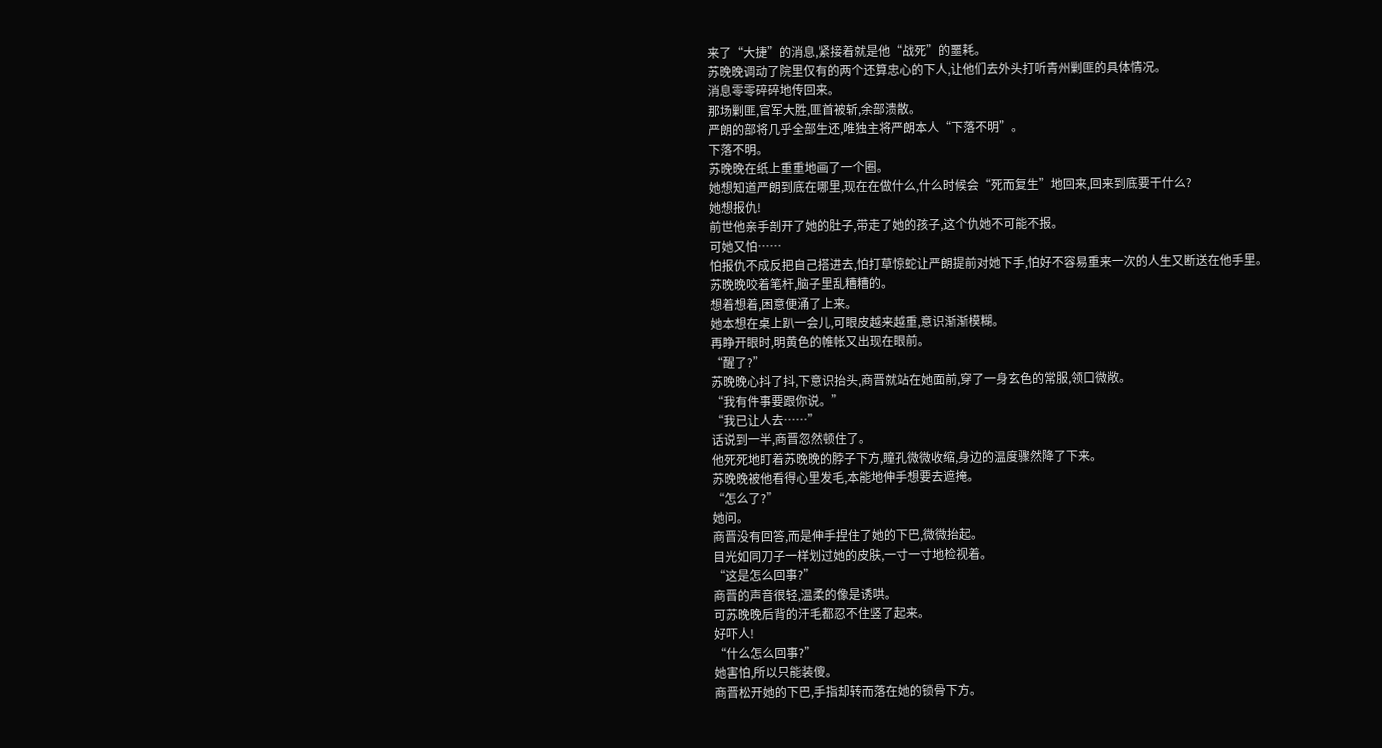来了“大捷”的消息,紧接着就是他“战死”的噩耗。
苏晚晚调动了院里仅有的两个还算忠心的下人,让他们去外头打听青州剿匪的具体情况。
消息零零碎碎地传回来。
那场剿匪,官军大胜,匪首被斩,余部溃散。
严朗的部将几乎全部生还,唯独主将严朗本人“下落不明”。
下落不明。
苏晚晚在纸上重重地画了一个圈。
她想知道严朗到底在哪里,现在在做什么,什么时候会“死而复生”地回来,回来到底要干什么?
她想报仇!
前世他亲手剖开了她的肚子,带走了她的孩子,这个仇她不可能不报。
可她又怕……
怕报仇不成反把自己搭进去,怕打草惊蛇让严朗提前对她下手,怕好不容易重来一次的人生又断送在他手里。
苏晚晚咬着笔杆,脑子里乱糟糟的。
想着想着,困意便涌了上来。
她本想在桌上趴一会儿,可眼皮越来越重,意识渐渐模糊。
再睁开眼时,明黄色的帷帐又出现在眼前。
“醒了?”
苏晚晚心抖了抖,下意识抬头,商晋就站在她面前,穿了一身玄色的常服,领口微敞。
“我有件事要跟你说。”
“我已让人去……”
话说到一半,商晋忽然顿住了。
他死死地盯着苏晚晚的脖子下方,瞳孔微微收缩,身边的温度骤然降了下来。
苏晚晚被他看得心里发毛,本能地伸手想要去遮掩。
“怎么了?”
她问。
商晋没有回答,而是伸手捏住了她的下巴,微微抬起。
目光如同刀子一样划过她的皮肤,一寸一寸地检视着。
“这是怎么回事?”
商晋的声音很轻,温柔的像是诱哄。
可苏晚晚后背的汗毛都忍不住竖了起来。
好吓人!
“什么怎么回事?”
她害怕,所以只能装傻。
商晋松开她的下巴,手指却转而落在她的锁骨下方。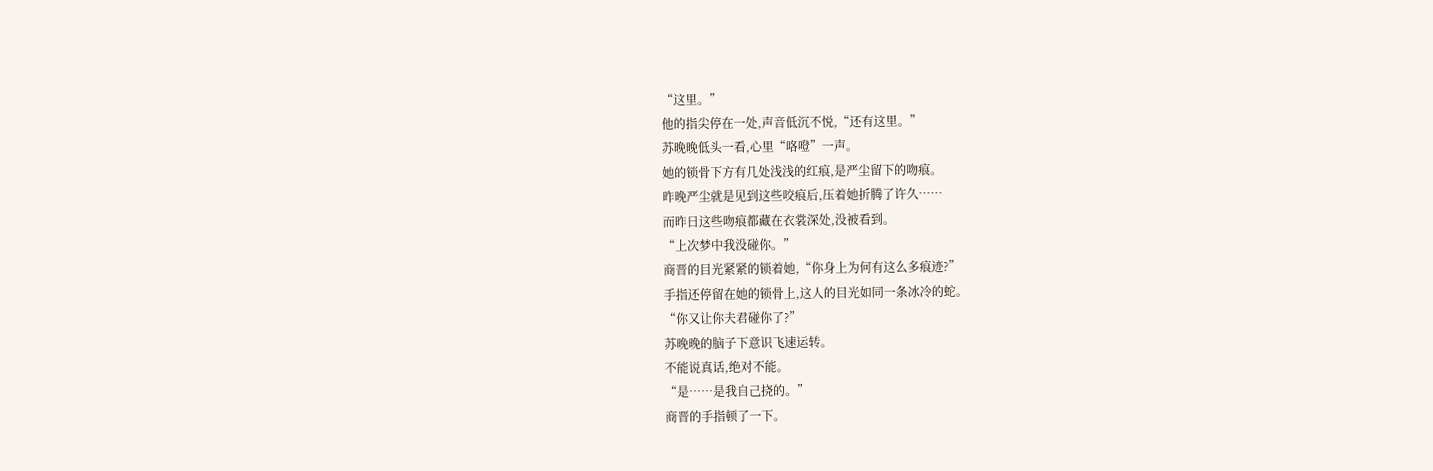“这里。”
他的指尖停在一处,声音低沉不悦,“还有这里。”
苏晚晚低头一看,心里“咯噔”一声。
她的锁骨下方有几处浅浅的红痕,是严尘留下的吻痕。
昨晚严尘就是见到这些咬痕后,压着她折腾了许久……
而昨日这些吻痕都藏在衣裳深处,没被看到。
“上次梦中我没碰你。”
商晋的目光紧紧的锁着她,“你身上为何有这么多痕迹?”
手指还停留在她的锁骨上,这人的目光如同一条冰冷的蛇。
“你又让你夫君碰你了?”
苏晚晚的脑子下意识飞速运转。
不能说真话,绝对不能。
“是……是我自己挠的。”
商晋的手指顿了一下。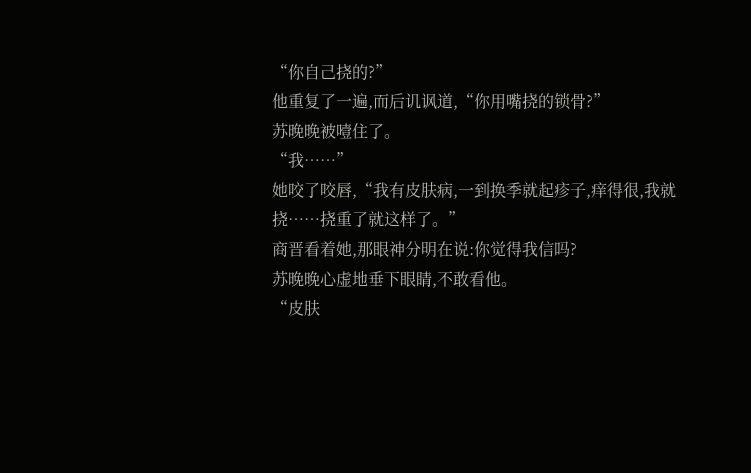“你自己挠的?”
他重复了一遍,而后讥讽道,“你用嘴挠的锁骨?”
苏晚晚被噎住了。
“我……”
她咬了咬唇,“我有皮肤病,一到换季就起疹子,痒得很,我就挠……挠重了就这样了。”
商晋看着她,那眼神分明在说:你觉得我信吗?
苏晚晚心虚地垂下眼睛,不敢看他。
“皮肤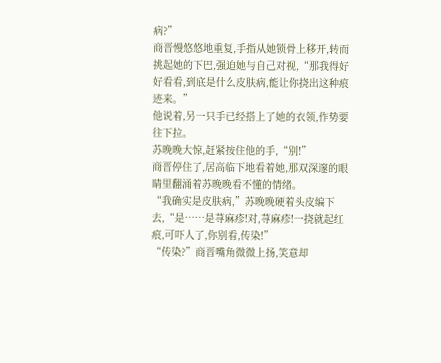病?”
商晋慢悠悠地重复,手指从她锁骨上移开,转而挑起她的下巴,强迫她与自己对视,“那我得好好看看,到底是什么皮肤病,能让你挠出这种痕迹来。”
他说着,另一只手已经搭上了她的衣领,作势要往下拉。
苏晚晚大惊,赶紧按住他的手,“别!”
商晋停住了,居高临下地看着她,那双深邃的眼睛里翻涌着苏晚晚看不懂的情绪。
“我确实是皮肤病,”苏晚晚硬着头皮编下去,“是……是荨麻疹!对,荨麻疹!一挠就起红痕,可吓人了,你别看,传染!”
“传染?”商晋嘴角微微上扬,笑意却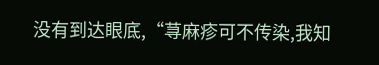没有到达眼底,“荨麻疹可不传染,我知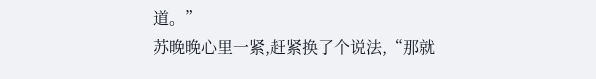道。”
苏晚晚心里一紧,赶紧换了个说法,“那就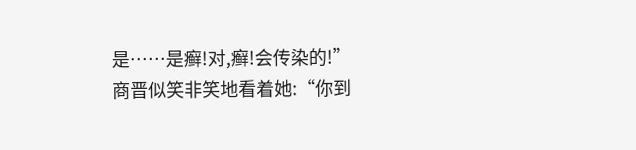是……是癣!对,癣!会传染的!”
商晋似笑非笑地看着她:“你到